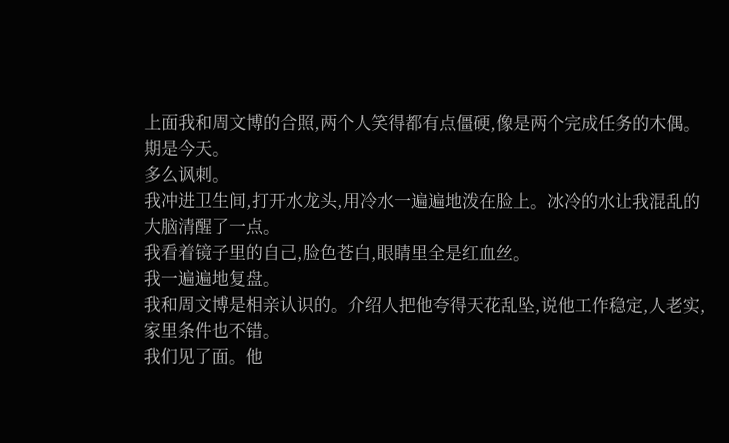上面我和周文博的合照,两个人笑得都有点僵硬,像是两个完成任务的木偶。
期是今天。
多么讽刺。
我冲进卫生间,打开水龙头,用冷水一遍遍地泼在脸上。冰冷的水让我混乱的大脑清醒了一点。
我看着镜子里的自己,脸色苍白,眼睛里全是红血丝。
我一遍遍地复盘。
我和周文博是相亲认识的。介绍人把他夸得天花乱坠,说他工作稳定,人老实,家里条件也不错。
我们见了面。他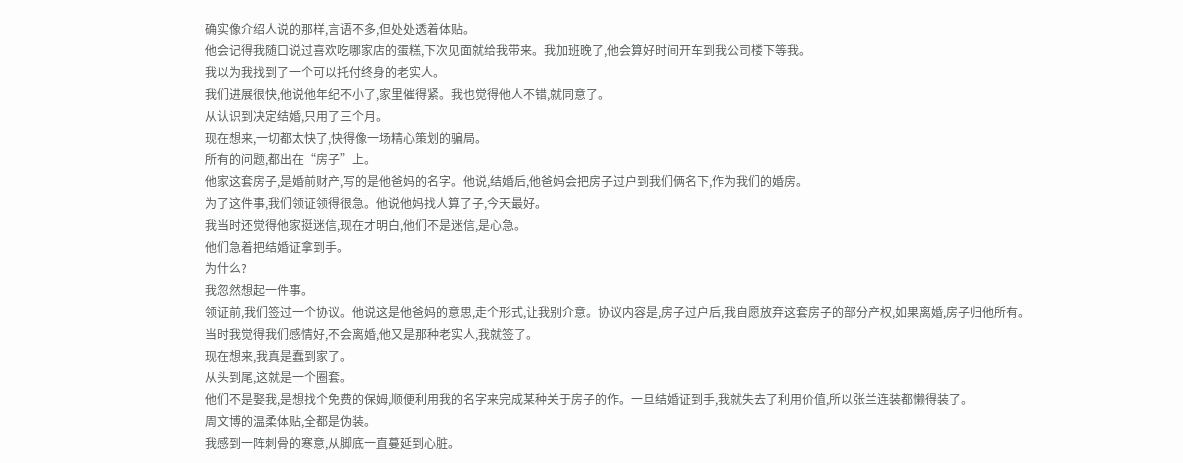确实像介绍人说的那样,言语不多,但处处透着体贴。
他会记得我随口说过喜欢吃哪家店的蛋糕,下次见面就给我带来。我加班晚了,他会算好时间开车到我公司楼下等我。
我以为我找到了一个可以托付终身的老实人。
我们进展很快,他说他年纪不小了,家里催得紧。我也觉得他人不错,就同意了。
从认识到决定结婚,只用了三个月。
现在想来,一切都太快了,快得像一场精心策划的骗局。
所有的问题,都出在“房子”上。
他家这套房子,是婚前财产,写的是他爸妈的名字。他说,结婚后,他爸妈会把房子过户到我们俩名下,作为我们的婚房。
为了这件事,我们领证领得很急。他说他妈找人算了子,今天最好。
我当时还觉得他家挺迷信,现在才明白,他们不是迷信,是心急。
他们急着把结婚证拿到手。
为什么?
我忽然想起一件事。
领证前,我们签过一个协议。他说这是他爸妈的意思,走个形式,让我别介意。协议内容是,房子过户后,我自愿放弃这套房子的部分产权,如果离婚,房子归他所有。
当时我觉得我们感情好,不会离婚,他又是那种老实人,我就签了。
现在想来,我真是蠢到家了。
从头到尾,这就是一个圈套。
他们不是娶我,是想找个免费的保姆,顺便利用我的名字来完成某种关于房子的作。一旦结婚证到手,我就失去了利用价值,所以张兰连装都懒得装了。
周文博的温柔体贴,全都是伪装。
我感到一阵刺骨的寒意,从脚底一直蔓延到心脏。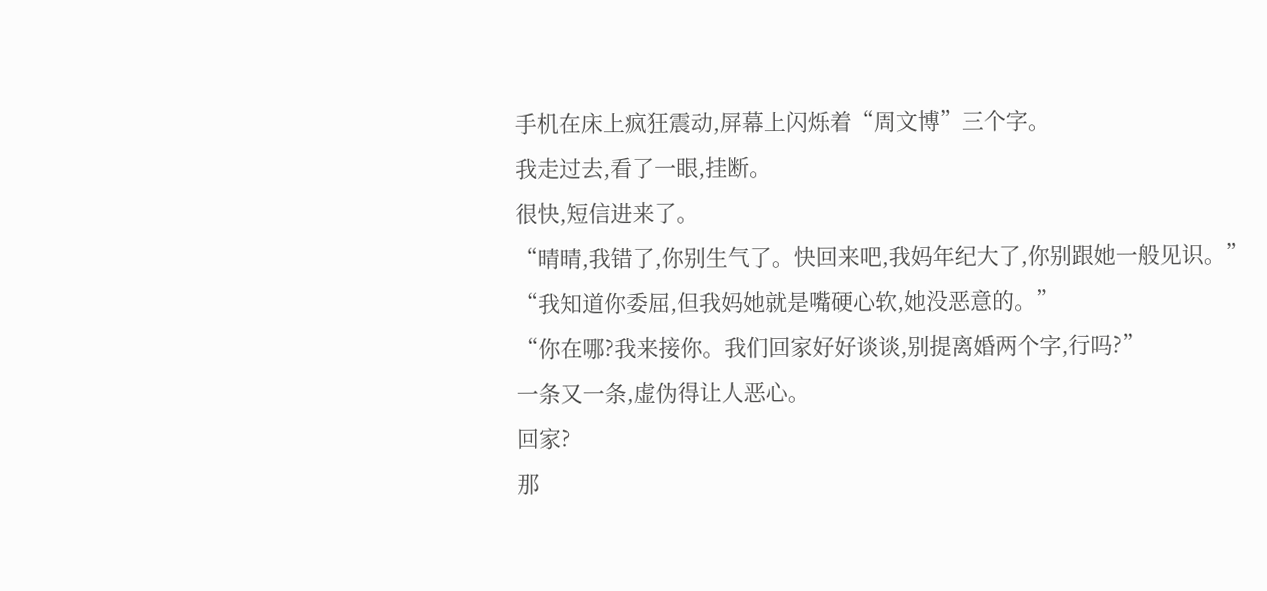手机在床上疯狂震动,屏幕上闪烁着“周文博”三个字。
我走过去,看了一眼,挂断。
很快,短信进来了。
“晴晴,我错了,你别生气了。快回来吧,我妈年纪大了,你别跟她一般见识。”
“我知道你委屈,但我妈她就是嘴硬心软,她没恶意的。”
“你在哪?我来接你。我们回家好好谈谈,别提离婚两个字,行吗?”
一条又一条,虚伪得让人恶心。
回家?
那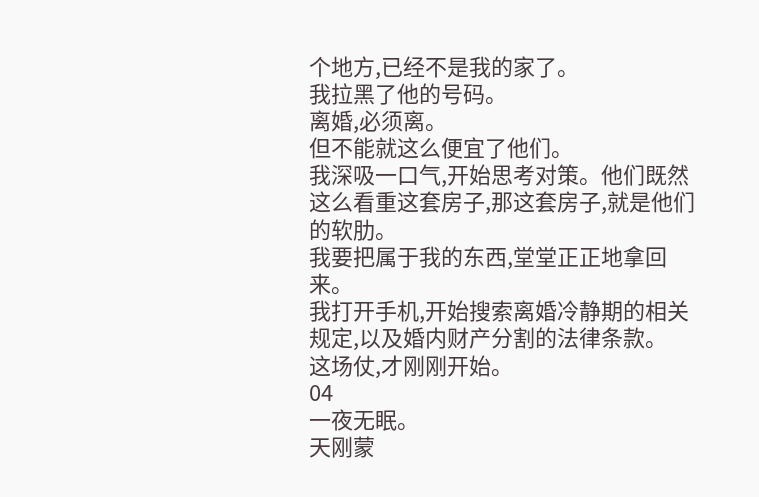个地方,已经不是我的家了。
我拉黑了他的号码。
离婚,必须离。
但不能就这么便宜了他们。
我深吸一口气,开始思考对策。他们既然这么看重这套房子,那这套房子,就是他们的软肋。
我要把属于我的东西,堂堂正正地拿回来。
我打开手机,开始搜索离婚冷静期的相关规定,以及婚内财产分割的法律条款。
这场仗,才刚刚开始。
04
一夜无眠。
天刚蒙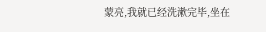蒙亮,我就已经洗漱完毕,坐在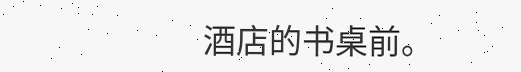酒店的书桌前。